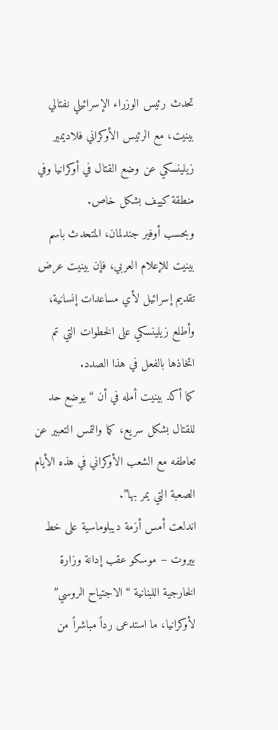تحدث رئيس الوزراء الإسرائيلي نفتالي بينيت، مع الرئيس الأوكراني فلاديمير زيلينسكي عن وضع القتال في أوكرانيا وفي منطقة كييف بشكل خاص.
وبحسب أوفير جندلمان، المتحدث باسم بينيت للإعلام العربي، فإن بينيت عرض تقديم إسرائيل لأي مساعدات إنسانية، وأطلع زيلينسكي على الخطوات التي تم اتخاذها بالفعل في هذا الصدد.
كما أكد بينيت أمله في أن “يوضع حد للقتال بشكل سريع، كما والتمس التعبير عن تعاطفه مع الشعب الأوكراني في هذه الأيام الصعبة التي يمر بها”.
اندلعت أمس أزمة ديبلوماسية على خط بيروت – موسكو عقب إدانة وزارة الخارجية اللبنانية “الاجتياح الروسي” لأوكرانيا، ما استدعى رداً مباشراً من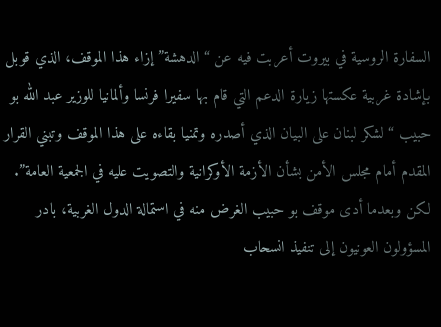السفارة الروسية في بيروت أعربت فيه عن “الدهشة” إزاء هذا الموقف، الذي قوبل بإشادة غربية عكستها زيارة الدعم التي قام بها سفيرا فرنسا وألمانيا للوزير عبد الله بو حبيب “لشكر لبنان على البيان الذي أصدره وتمنيا بقاءه على هذا الموقف وتبني القرار المقدم أمام مجلس الأمن بشأن الأزمة الأوكرانية والتصويت عليه في الجمعية العامة”.
لكن وبعدما أدى موقف بو حبيب الغرض منه في استمالة الدول الغربية، بادر المسؤولون العونيون إلى تنفيذ انسحاب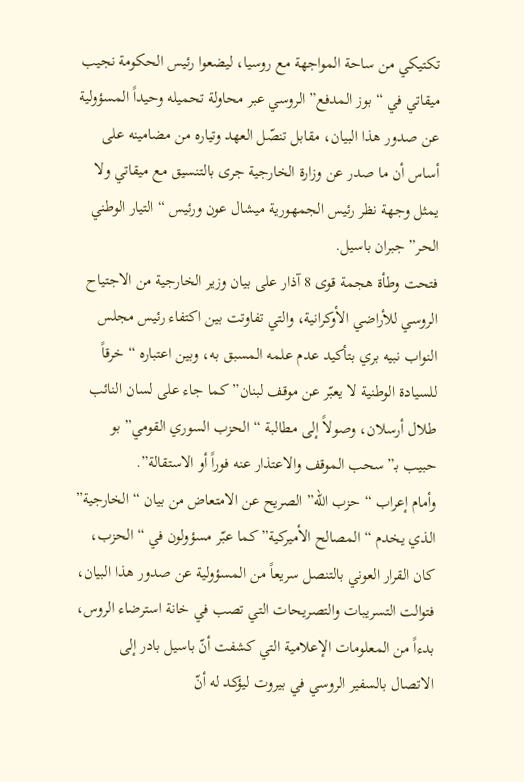تكتيكي من ساحة المواجهة مع روسيا، ليضعوا رئيس الحكومة نجيب ميقاتي في “بوز المدفع” الروسي عبر محاولة تحميله وحيداً المسؤولية عن صدور هذا البيان، مقابل تنصّل العهد وتياره من مضامينه على أساس أن ما صدر عن وزارة الخارجية جرى بالتنسيق مع ميقاتي ولا يمثل وجهة نظر رئيس الجمهورية ميشال عون ورئيس “التيار الوطني الحر” جبران باسيل.
فتحت وطأة هجمة قوى 8 آذار على بيان وزير الخارجية من الاجتياح الروسي للأراضي الأوكرانية، والتي تفاوتت بين اكتفاء رئيس مجلس النواب نبيه بري بتأكيد عدم علمه المسبق به، وبين اعتباره “خرقاً للسيادة الوطنية لا يعبّر عن موقف لبنان” كما جاء على لسان النائب طلال أرسلان، وصولاً إلى مطالبة “الحزب السوري القومي” بو حبيب بـ”سحب الموقف والاعتذار عنه فوراً أو الاستقالة”.
وأمام إعراب “حزب الله” الصريح عن الامتعاض من بيان “الخارجية” الذي يخدم “المصالح الأميركية” كما عبّر مسؤولون في “الحزب، كان القرار العوني بالتنصل سريعاً من المسؤولية عن صدور هذا البيان، فتوالت التسريبات والتصريحات التي تصب في خانة استرضاء الروس، بدءاً من المعلومات الإعلامية التي كشفت أنّ باسيل بادر إلى الاتصال بالسفير الروسي في بيروت ليؤكد له أنّ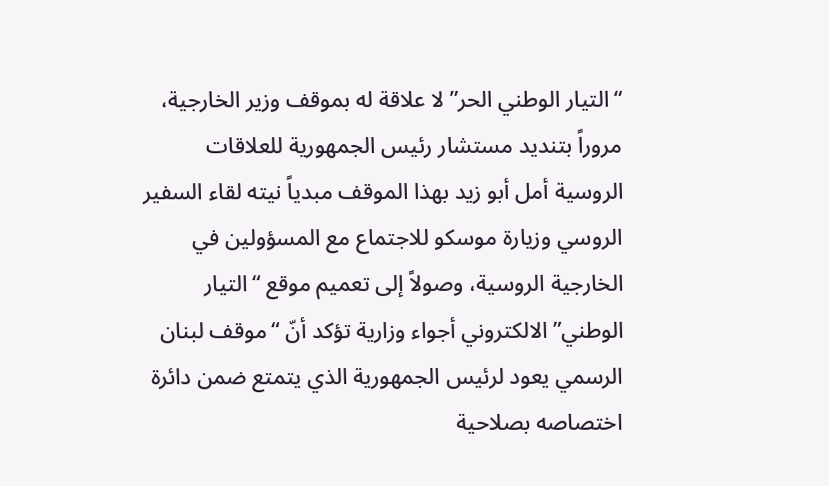“التيار الوطني الحر” لا علاقة له بموقف وزير الخارجية، مروراً بتنديد مستشار رئيس الجمهورية للعلاقات الروسية أمل أبو زيد بهذا الموقف مبدياً نيته لقاء السفير الروسي وزيارة موسكو للاجتماع مع المسؤولين في الخارجية الروسية، وصولاً إلى تعميم موقع “التيار الوطني” الالكتروني أجواء وزارية تؤكد أنّ “موقف لبنان الرسمي يعود لرئيس الجمهورية الذي يتمتع ضمن دائرة اختصاصه بصلاحية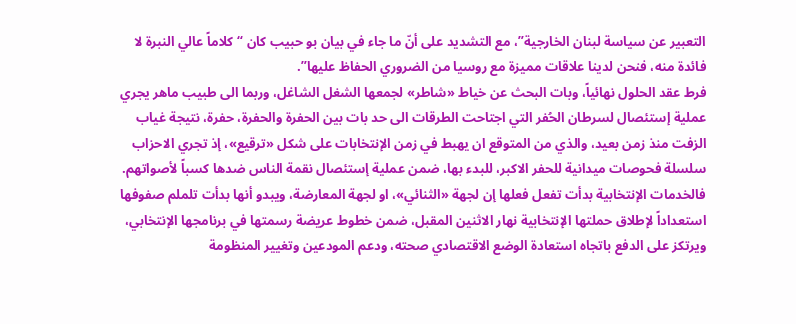التعبير عن سياسة لبنان الخارجية”، مع التشديد على أنّ ما جاء في بيان بو حبيب كان “كلاماً عالي النبرة لا فائدة منه، فنحن لدينا علاقات مميزة مع روسيا من الضروري الحفاظ عليها”.
فرط عقد الحلول نهائياً، وبات البحث عن خياط «شاطر» لجمعها الشغل الشاغل، وربما الى طبيب ماهر يجري عملية إستئصال لسرطان الحُفر التي اجتاحت الطرقات الى حد بات بين الحفرة والحفرة، حفرة، نتيجة غياب الزفت منذ زمن بعيد، والذي من المتوقع ان يهبط في زمن الإنتخابات على شكل «ترقيع»، إذ تجري الاحزاب سلسلة فحوصات ميدانية للحفر الاكبر، للبدء بها، ضمن عملية إستئصال نقمة الناس ضدها كسباً لأصواتهم. فالخدمات الإنتخابية بدأت تفعل فعلها إن لجهة «الثنائي»، او لجهة المعارضة، ويبدو أنها بدأت تلملم صفوفها استعداداً لإطلاق حملتها الإنتخابية نهار الاثنين المقبل، ضمن خطوط عريضة رسمتها في برنامجها الإنتخابي، ويرتكز على الدفع باتجاه استعادة الوضع الاقتصادي صحته، ودعم المودعين وتغيير المنظومة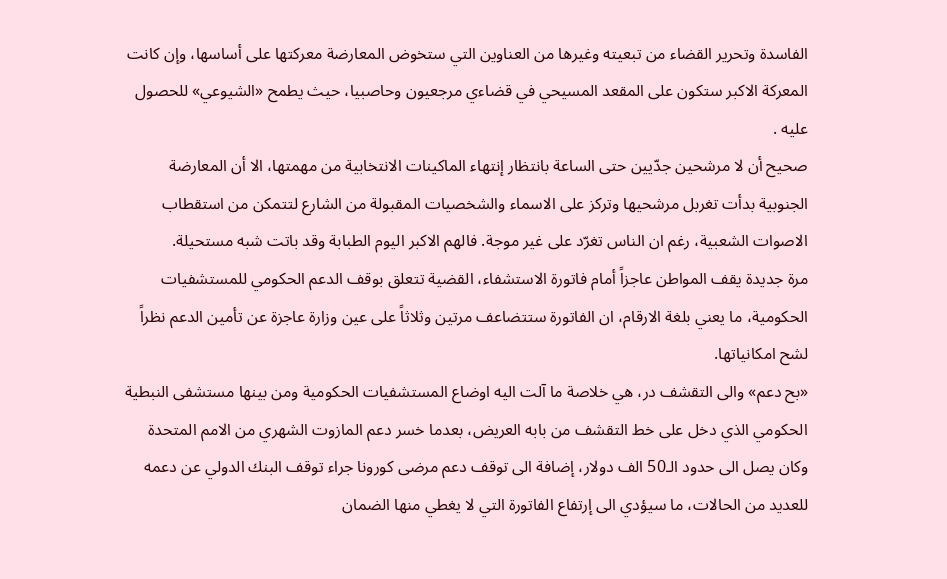الفاسدة وتحرير القضاء من تبعيته وغيرها من العناوين التي ستخوض المعارضة معركتها على أساسها، وإن كانت المعركة الاكبر ستكون على المقعد المسيحي في قضاءي مرجعيون وحاصبيا، حيث يطمح «الشيوعي» للحصول عليه .
صحيح أن لا مرشحين جدّيين حتى الساعة بانتظار إنتهاء الماكينات الانتخابية من مهمتها، الا أن المعارضة الجنوبية بدأت تغربل مرشحيها وتركز على الاسماء والشخصيات المقبولة من الشارع لتتمكن من استقطاب الاصوات الشعبية، رغم ان الناس تغرّد على غير موجة. فالهم الاكبر اليوم الطبابة وقد باتت شبه مستحيلة.
مرة جديدة يقف المواطن عاجزاً أمام فاتورة الاستشفاء، القضية تتعلق بوقف الدعم الحكومي للمستشفيات الحكومية، ما يعني بلغة الارقام، ان الفاتورة ستتضاعف مرتين وثلاثاً على عين وزارة عاجزة عن تأمين الدعم نظراً لشح امكانياتها.
«بح دعم» والى التقشف در، هي خلاصة ما آلت اليه اوضاع المستشفيات الحكومية ومن بينها مستشفى النبطية الحكومي الذي دخل على خط التقشف من بابه العريض، بعدما خسر دعم المازوت الشهري من الامم المتحدة وكان يصل الى حدود الـ50 الف دولار، إضافة الى توقف دعم مرضى كورونا جراء توقف البنك الدولي عن دعمه للعديد من الحالات، ما سيؤدي الى إرتفاع الفاتورة التي لا يغطي منها الضمان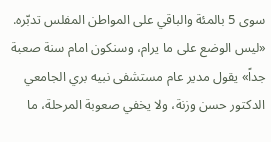سوى 5 بالمئة والباقي على المواطن المفلس تدبّره.
«ليس الوضع على ما يرام، وسنكون امام سنة صعبة جداً» يقول مدير عام مستشفى نبيه بري الجامعي الدكتور حسن وزنة، ولا يخفي صعوبة المرحلة، ما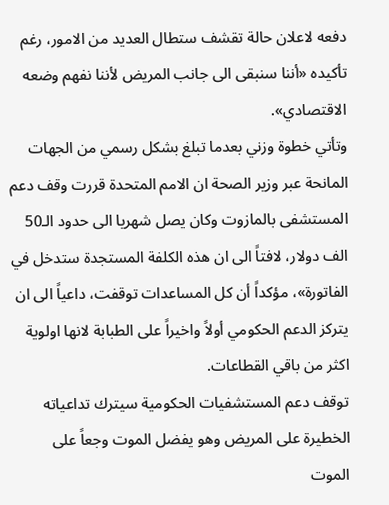دفعه لاعلان حالة تقشف ستطال العديد من الامور، رغم تأكيده «أننا سنبقى الى جانب المريض لأننا نفهم وضعه الاقتصادي».
وتأتي خطوة وزني بعدما تبلغ بشكل رسمي من الجهات المانحة عبر وزير الصحة ان الامم المتحدة قررت وقف دعم المستشفى بالمازوت وكان يصل شهريا الى حدود الـ50 الف دولار، لافتاً الى ان هذه الكلفة المستجدة ستدخل في الفاتورة»، مؤكداً أن كل المساعدات توقفت، داعياً الى ان يتركز الدعم الحكومي أولاً واخيراً على الطبابة لانها اولوية اكثر من باقي القطاعات.
توقف دعم المستشفيات الحكومية سيترك تداعياته الخطيرة على المريض وهو يفضل الموت وجعاً على الموت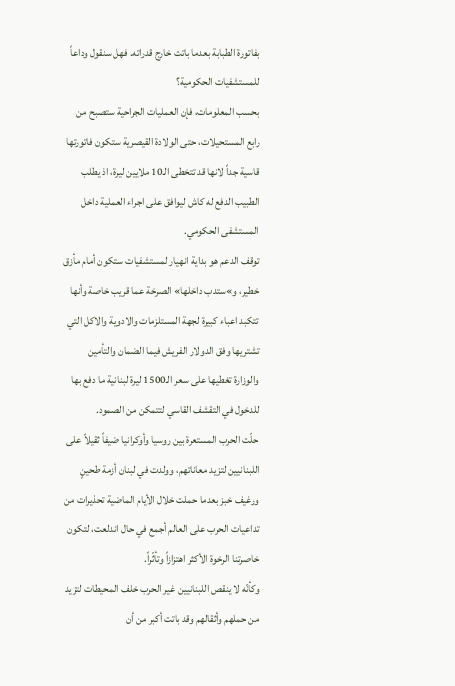بفاتورة الطبابة بعدما باتت خارج قدراته. فهل سنقول وداعاً للمستشفيات الحكومية؟
بحسب المعلومات، فإن العمليات الجراحية ستصبح من رابع المستحيلات، حتى الولادة القيصرية ستكون فاتورتها قاسية جداً لانها قد تتخطى الـ10 ملايين ليرة، اذ يطلب الطبيب الدفع له كاش ليوافق على اجراء العملية داخل المستشفى الحكومي.
توقف الدعم هو بداية انهيار لمستشفيات ستكون أمام مأزق خطير، و»ستدب داخلها» الصرخة عما قريب خاصة وأنها تتكبد اعباء كبيرة لجهة المستلزمات والادوية والاكل التي تشتريها وفق الدولار الفريش فيما الضمان والتأمين والوزارة تغطيها على سعر الـ1500 ليرة لبنانية ما دفع بها للدخول في التقشف القاسي لتتمكن من الصمود.
حلّت الحرب المستعرة بين روسيا وأوكرانيا ضيفاً ثقيلاً على اللبنانيين لتزيد معاناتهم، وولدت في لبنان أزمة طحينٍ ورغيف خبز بعدما حملت خلال الأيام الماضية تحذيرات من تداعيات الحرب على العالم أجمع في حال اندلعت، لتكون خاصرتنا الرخوة الأكثر اهتزازاً وتأثّراً.
وكأنّه لا ينقص اللبنانيين غير الحرب خلف المحيطات لتزيد من حملهم وأثقالهم وقد باتت أكبر من أن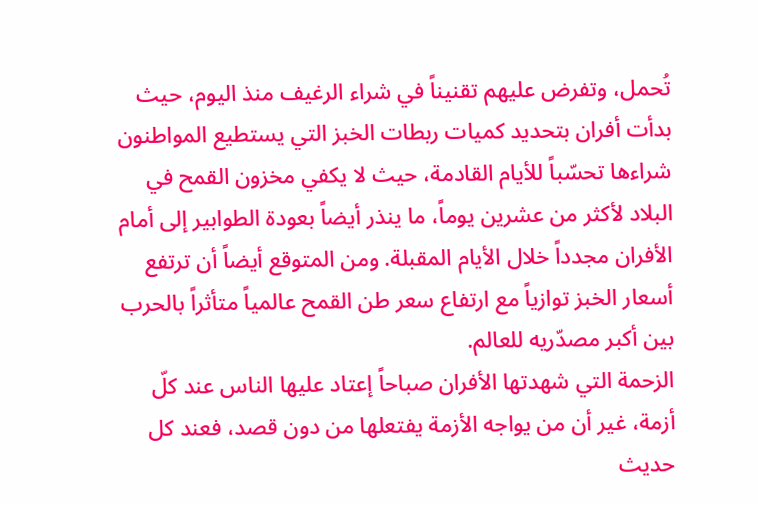تُحمل، وتفرض عليهم تقنيناً في شراء الرغيف منذ اليوم، حيث بدأت أفران بتحديد كميات ربطات الخبز التي يستطيع المواطنون شراءها تحسّباً للأيام القادمة، حيث لا يكفي مخزون القمح في البلاد لأكثر من عشرين يوماً، ما ينذر أيضاً بعودة الطوابير إلى أمام الأفران مجدداً خلال الأيام المقبلة. ومن المتوقع أيضاً أن ترتفع أسعار الخبز توازياً مع ارتفاع سعر طن القمح عالمياً متأثراً بالحرب بين أكبر مصدّريه للعالم.
الزحمة التي شهدتها الأفران صباحاً إعتاد عليها الناس عند كلّ أزمة، غير أن من يواجه الأزمة يفتعلها من دون قصد، فعند كل حديث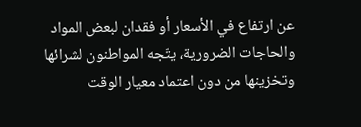عن ارتفاع في الأسعار أو فقدان لبعض المواد والحاجات الضرورية، يتّجه المواطنون لشرائها وتخزينها من دون اعتماد معيار الوقت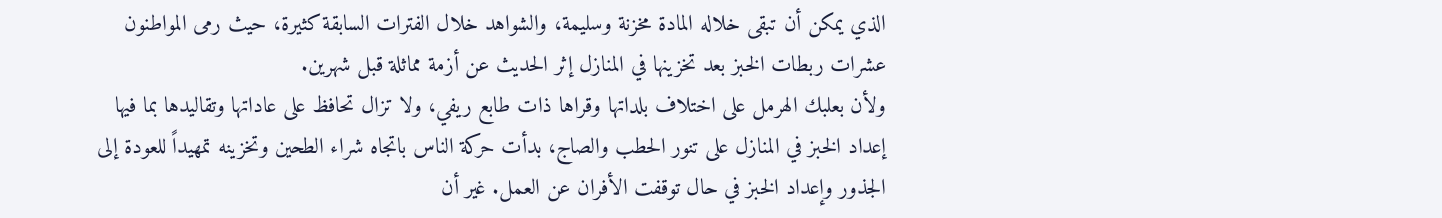الذي يمكن أن تبقى خلاله المادة مخزنة وسليمة، والشواهد خلال الفترات السابقة كثيرة، حيث رمى المواطنون عشرات ربطات الخبز بعد تخزينها في المنازل إثر الحديث عن أزمة مماثلة قبل شهرين.
ولأن بعلبك الهرمل على اختلاف بلداتها وقراها ذات طابع ريفي، ولا تزال تحافظ على عاداتها وتقاليدها بما فيها إعداد الخبز في المنازل على تنور الحطب والصاج، بدأت حركة الناس باتجاه شراء الطحين وتخزينه تمهيداً للعودة إلى الجذور وإعداد الخبز في حال توقفت الأفران عن العمل. غير أن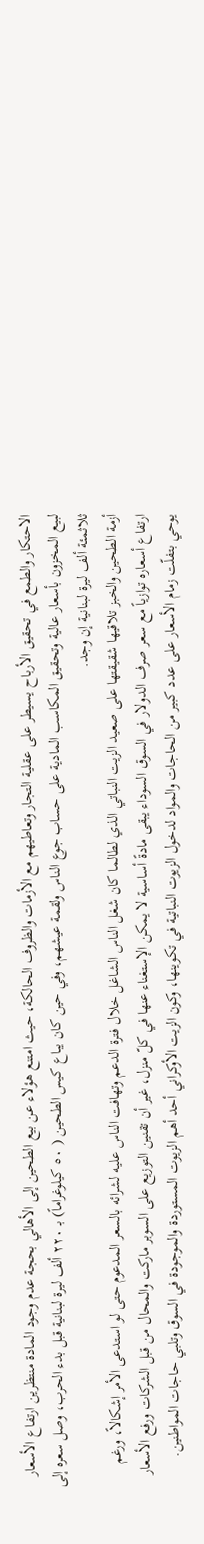الاحتكار والطمع في تحقيق الأرباح يسيطر على عقلية التجار وتعاطيهم مع الأزمات والظروف الحالكة، حيث امتنع هؤلاء عن بيع الطحين إلى الأهالي بحجة عدم وجود المادة منتظرين ارتفاع الأسعار لبيع المخزون بأسعار عالية وتحقيق المكاسب المادية على حساب جوع الناس ولقمة عيشهم، وفي حين كان يباع كيس الطحين ( ٥٠ كيلوغراماً) بـ ٢٢٠ ألف ليرة لبنانية قبل بدء الحرب، وصل سعره إلى ثلاثمئة ألف ليرة لبنانية إن وجد.
أزمة الطحين والخبز تلاقيها شقيقتها على صعيد الزيت النباتي الذي لطالما كان شغل الناس الشاغل خلال فترة الدعم وتهافت الناس عليه لشرائه بالسعر المدعوم حتى لو استدعى الأمر إشكالاً، ورغم ارتفاع أسعاره توازياً مع سعر صرف الدولار في السوق السوداء يبقى مادةً أساسية لا يمكن الإستغناء عنها في كلّ منزل، غير أن تقنين التوزيع على السوبر ماركت والمحال من قبل الشركات ورفع الأسعار يوحي بتفلّت زمام الأسعار على عدد كبير من الحاجات والمواد لدخول الزيوت النباتية في تكوينها، وكون الزيت الأوكراني أحد أهم الزيوت المستوردة والموجودة في السوق وتلبي حاجات المواطنين.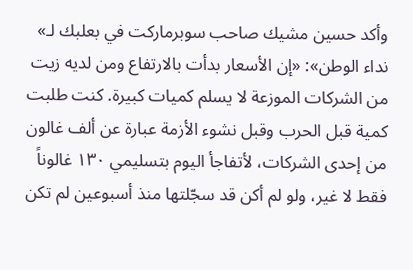وأكد حسين مشيك صاحب سوبرماركت في بعلبك لـ» نداء الوطن»: «إن الأسعار بدأت بالارتفاع ومن لديه زيت من الشركات الموزعة لا يسلم كميات كبيرة. كنت طلبت كمية قبل الحرب وقبل نشوء الأزمة عبارة عن ألف غالون من إحدى الشركات، لأتفاجأ اليوم بتسليمي ١٣٠ غالوناً فقط لا غير، ولو لم أكن قد سجّلتها منذ أسبوعين لم تكن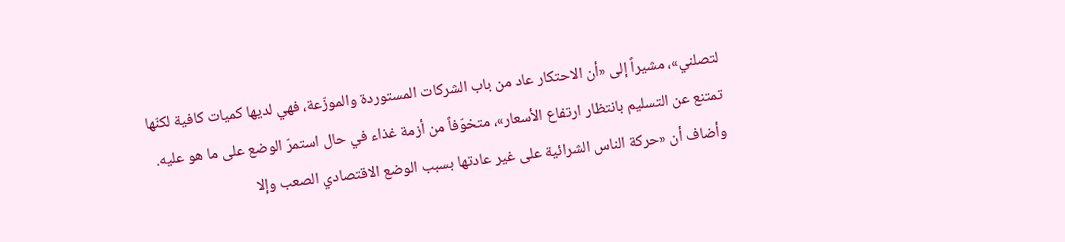لتصلني»، مشيراً إلى «أن الاحتكار عاد من باب الشركات المستوردة والموزّعة، فهي لديها كميات كافية لكنّها تمتنع عن التسليم بانتظار ارتفاع الأسعار»، متخوّفاً من أزمة غذاء في حال استمرّ الوضع على ما هو عليه. وأضاف أن «حركة الناس الشرائية على غير عادتها بسبب الوضع الاقتصادي الصعب وإلا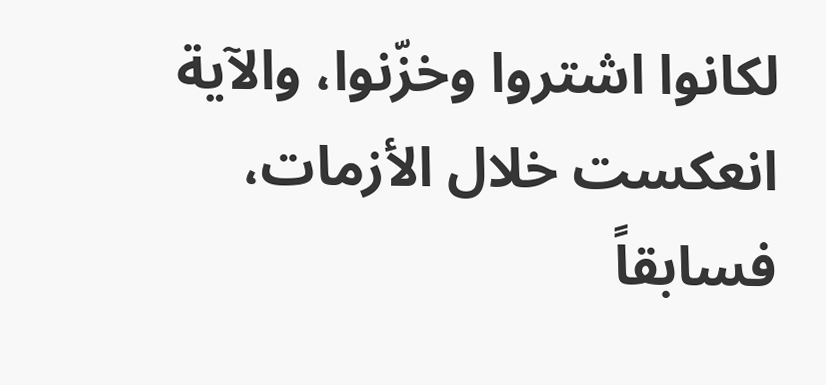لكانوا اشتروا وخزّنوا، والآية انعكست خلال الأزمات، فسابقاً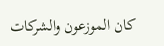كان الموزعون والشركات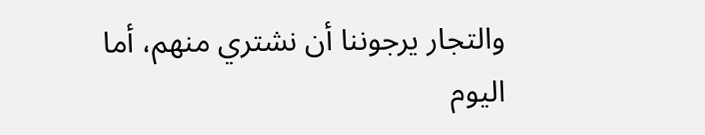والتجار يرجوننا أن نشتري منهم، أما اليوم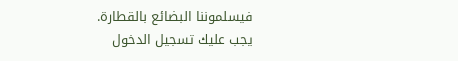فيسلموننا البضائع بالقطارة.
يجب عليك تسجيل الدخول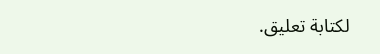لكتابة تعليق.